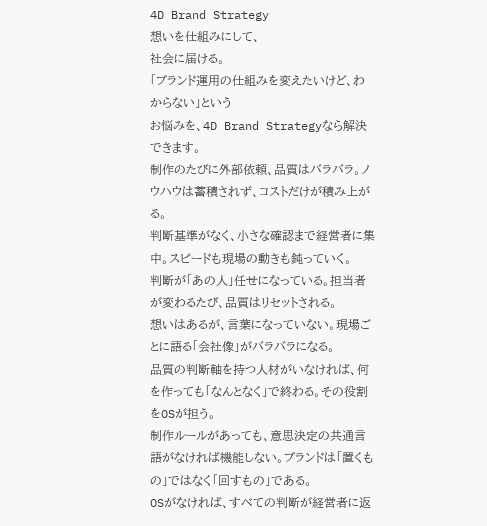4D Brand Strategy
想いを仕組みにして、
社会に届ける。
「ブランド運用の仕組みを変えたいけど、わからない」という
お悩みを、4D Brand Strategyなら解決できます。
制作のたびに外部依頼、品質はバラバラ。ノウハウは蓄積されず、コストだけが積み上がる。
判断基準がなく、小さな確認まで経営者に集中。スピードも現場の動きも鈍っていく。
判断が「あの人」任せになっている。担当者が変わるたび、品質はリセットされる。
想いはあるが、言葉になっていない。現場ごとに語る「会社像」がバラバラになる。
品質の判断軸を持つ人材がいなければ、何を作っても「なんとなく」で終わる。その役割をOSが担う。
制作ルールがあっても、意思決定の共通言語がなければ機能しない。ブランドは「置くもの」ではなく「回すもの」である。
OSがなければ、すべての判断が経営者に返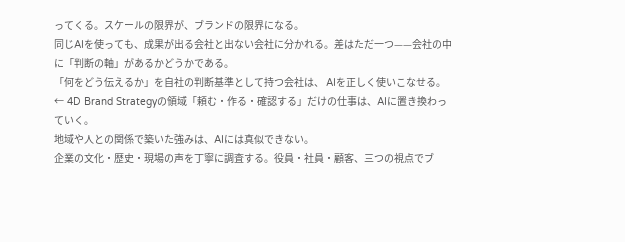ってくる。スケールの限界が、ブランドの限界になる。
同じAIを使っても、成果が出る会社と出ない会社に分かれる。差はただ一つ——会社の中に「判断の軸」があるかどうかである。
「何をどう伝えるか」を自社の判断基準として持つ会社は、 AIを正しく使いこなせる。
← 4D Brand Strategyの領域「頼む・作る・確認する」だけの仕事は、AIに置き換わっていく。
地域や人との関係で築いた強みは、AIには真似できない。
企業の文化・歴史・現場の声を丁寧に調査する。役員・社員・顧客、三つの視点でブ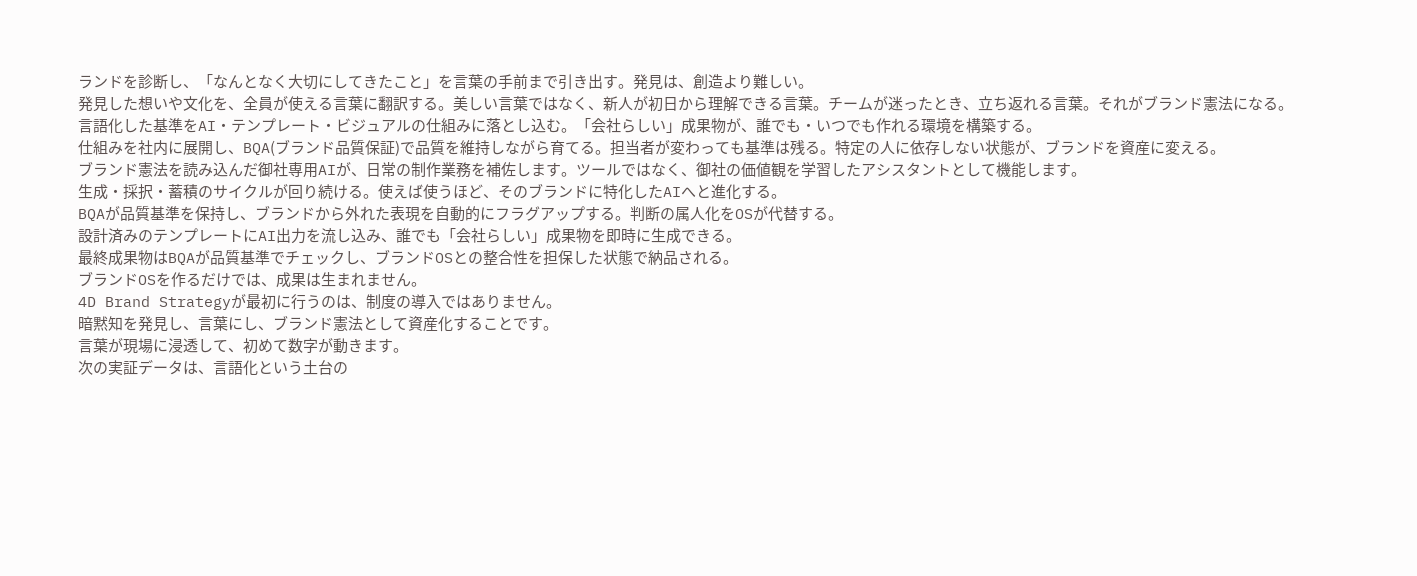ランドを診断し、「なんとなく大切にしてきたこと」を言葉の手前まで引き出す。発見は、創造より難しい。
発見した想いや文化を、全員が使える言葉に翻訳する。美しい言葉ではなく、新人が初日から理解できる言葉。チームが迷ったとき、立ち返れる言葉。それがブランド憲法になる。
言語化した基準をAI・テンプレート・ビジュアルの仕組みに落とし込む。「会社らしい」成果物が、誰でも・いつでも作れる環境を構築する。
仕組みを社内に展開し、BQA(ブランド品質保証)で品質を維持しながら育てる。担当者が変わっても基準は残る。特定の人に依存しない状態が、ブランドを資産に変える。
ブランド憲法を読み込んだ御社専用AIが、日常の制作業務を補佐します。ツールではなく、御社の価値観を学習したアシスタントとして機能します。
生成・採択・蓄積のサイクルが回り続ける。使えば使うほど、そのブランドに特化したAIへと進化する。
BQAが品質基準を保持し、ブランドから外れた表現を自動的にフラグアップする。判断の属人化をOSが代替する。
設計済みのテンプレートにAI出力を流し込み、誰でも「会社らしい」成果物を即時に生成できる。
最終成果物はBQAが品質基準でチェックし、ブランドOSとの整合性を担保した状態で納品される。
ブランドOSを作るだけでは、成果は生まれません。
4D Brand Strategyが最初に行うのは、制度の導入ではありません。
暗黙知を発見し、言葉にし、ブランド憲法として資産化することです。
言葉が現場に浸透して、初めて数字が動きます。
次の実証データは、言語化という土台の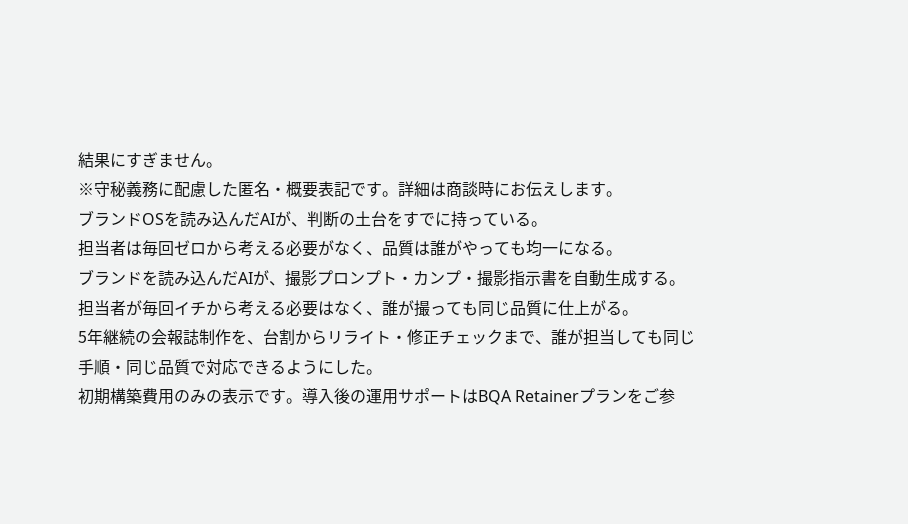結果にすぎません。
※守秘義務に配慮した匿名・概要表記です。詳細は商談時にお伝えします。
ブランドOSを読み込んだAIが、判断の土台をすでに持っている。
担当者は毎回ゼロから考える必要がなく、品質は誰がやっても均一になる。
ブランドを読み込んだAIが、撮影プロンプト・カンプ・撮影指示書を自動生成する。担当者が毎回イチから考える必要はなく、誰が撮っても同じ品質に仕上がる。
5年継続の会報誌制作を、台割からリライト・修正チェックまで、誰が担当しても同じ手順・同じ品質で対応できるようにした。
初期構築費用のみの表示です。導入後の運用サポートはBQA Retainerプランをご参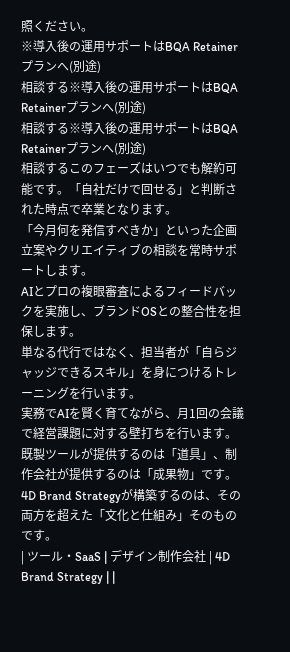照ください。
※導入後の運用サポートはBQA Retainerプランへ(別途)
相談する※導入後の運用サポートはBQA Retainerプランへ(別途)
相談する※導入後の運用サポートはBQA Retainerプランへ(別途)
相談するこのフェーズはいつでも解約可能です。「自社だけで回せる」と判断された時点で卒業となります。
「今月何を発信すべきか」といった企画立案やクリエイティブの相談を常時サポートします。
AIとプロの複眼審査によるフィードバックを実施し、ブランドOSとの整合性を担保します。
単なる代行ではなく、担当者が「自らジャッジできるスキル」を身につけるトレーニングを行います。
実務でAIを賢く育てながら、月1回の会議で経営課題に対する壁打ちを行います。
既製ツールが提供するのは「道具」、制作会社が提供するのは「成果物」です。4D Brand Strategyが構築するのは、その両方を超えた「文化と仕組み」そのものです。
| ツール・SaaS | デザイン制作会社 | 4D Brand Strategy | |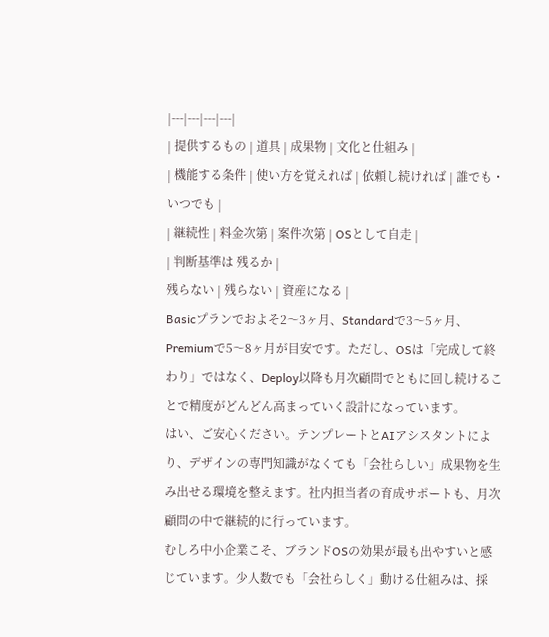|---|---|---|---|
| 提供するもの | 道具 | 成果物 | 文化と仕組み |
| 機能する条件 | 使い方を覚えれば | 依頼し続ければ | 誰でも・いつでも |
| 継続性 | 料金次第 | 案件次第 | OSとして自走 |
| 判断基準は 残るか |
残らない | 残らない | 資産になる |
Basicプランでおよそ2〜3ヶ月、Standardで3〜5ヶ月、Premiumで5〜8ヶ月が目安です。ただし、OSは「完成して終わり」ではなく、Deploy以降も月次顧問でともに回し続けることで精度がどんどん高まっていく設計になっています。
はい、ご安心ください。テンプレートとAIアシスタントにより、デザインの専門知識がなくても「会社らしい」成果物を生み出せる環境を整えます。社内担当者の育成サポートも、月次顧問の中で継続的に行っています。
むしろ中小企業こそ、ブランドOSの効果が最も出やすいと感じています。少人数でも「会社らしく」動ける仕組みは、採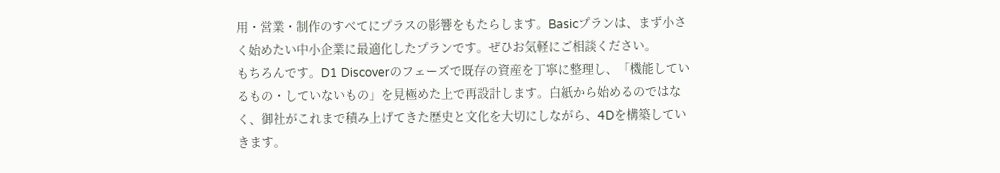用・営業・制作のすべてにプラスの影響をもたらします。Basicプランは、まず小さく始めたい中小企業に最適化したプランです。ぜひお気軽にご相談ください。
もちろんです。D1 Discoverのフェーズで既存の資産を丁寧に整理し、「機能しているもの・していないもの」を見極めた上で再設計します。白紙から始めるのではなく、御社がこれまで積み上げてきた歴史と文化を大切にしながら、4Dを構築していきます。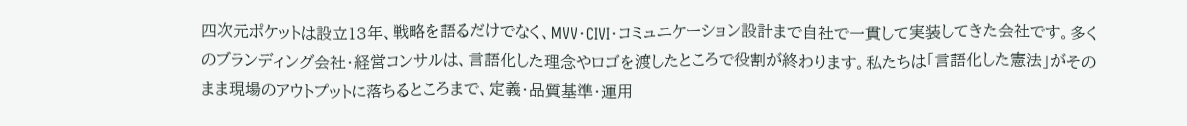四次元ポケットは設立13年、戦略を語るだけでなく、MVV・CIVI・コミュニケーション設計まで自社で一貫して実装してきた会社です。多くのブランディング会社・経営コンサルは、言語化した理念やロゴを渡したところで役割が終わります。私たちは「言語化した憲法」がそのまま現場のアウトプットに落ちるところまで、定義・品質基準・運用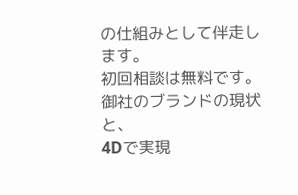の仕組みとして伴走します。
初回相談は無料です。御社のブランドの現状と、
4Dで実現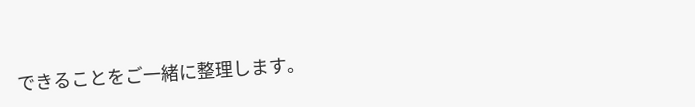できることをご一緒に整理します。